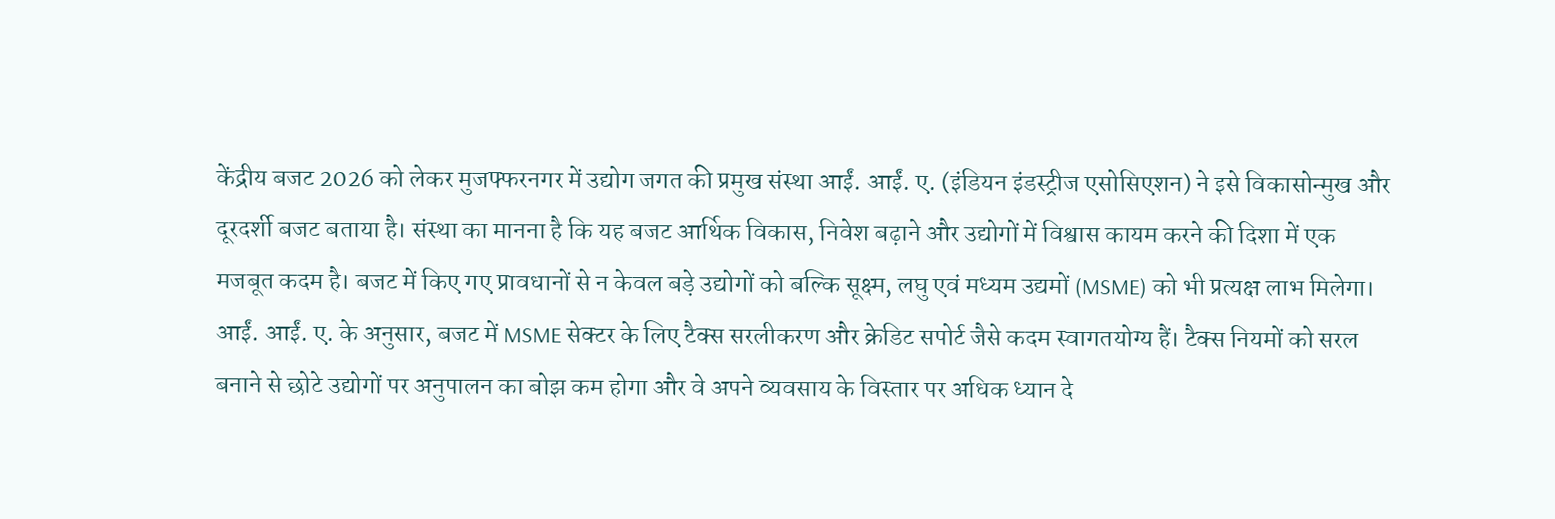केंद्रीय बजट 2026 को लेकर मुजफ्फरनगर में उद्योग जगत की प्रमुख संस्था आईं. आईं. ए. (इंडियन इंडस्ट्रीज एसोसिएशन) ने इसे विकासोन्मुख और दूरदर्शी बजट बताया है। संस्था का मानना है कि यह बजट आर्थिक विकास, निवेश बढ़ाने और उद्योगों में विश्वास कायम करने की दिशा में एक मजबूत कदम है। बजट में किए गए प्रावधानों से न केवल बड़े उद्योगों को बल्कि सूक्ष्म, लघु एवं मध्यम उद्यमों (MSME) को भी प्रत्यक्ष लाभ मिलेगा।
आईं. आईं. ए. के अनुसार, बजट में MSME सेक्टर के लिए टैक्स सरलीकरण और क्रेडिट सपोर्ट जैसे कदम स्वागतयोग्य हैं। टैक्स नियमों को सरल बनाने से छोटे उद्योगों पर अनुपालन का बोझ कम होगा और वे अपने व्यवसाय के विस्तार पर अधिक ध्यान दे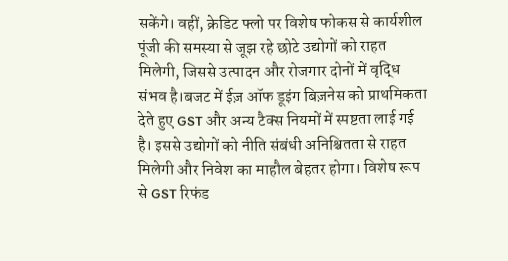सकेंगे। वहीं, क्रेडिट फ्लो पर विशेष फोकस से कार्यशील पूंजी की समस्या से जूझ रहे छोटे उद्योगों को राहत मिलेगी, जिससे उत्पादन और रोजगार दोनों में वृद्धि संभव है।बजट में ईज़ ऑफ डूइंग बिज़नेस को प्राथमिकता देते हुए GST और अन्य टैक्स नियमों में स्पष्टता लाई गई है। इससे उद्योगों को नीति संबंधी अनिश्चितता से राहत मिलेगी और निवेश का माहौल बेहतर होगा। विशेष रूप से GST रिफंड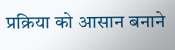प्रक्रिया को आसान बनाने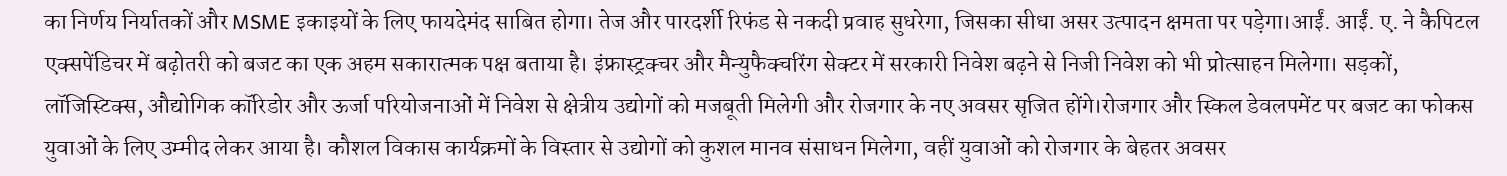का निर्णय निर्यातकों और MSME इकाइयों के लिए फायदेमंद साबित होगा। तेज और पारदर्शी रिफंड से नकदी प्रवाह सुधरेगा, जिसका सीधा असर उत्पादन क्षमता पर पड़ेगा।आईं. आईं. ए. ने कैपिटल एक्सपेंडिचर में बढ़ोतरी को बजट का एक अहम सकारात्मक पक्ष बताया है। इंफ्रास्ट्रक्चर और मैन्युफैक्चरिंग सेक्टर में सरकारी निवेश बढ़ने से निजी निवेश को भी प्रोत्साहन मिलेगा। सड़कों, लॉजिस्टिक्स, औद्योगिक कॉरिडोर और ऊर्जा परियोजनाओं में निवेश से क्षेत्रीय उद्योगों को मजबूती मिलेगी और रोजगार के नए अवसर सृजित होंगे।रोजगार और स्किल डेवलपमेंट पर बजट का फोकस युवाओं के लिए उम्मीद लेकर आया है। कौशल विकास कार्यक्रमों के विस्तार से उद्योगों को कुशल मानव संसाधन मिलेगा, वहीं युवाओं को रोजगार के बेहतर अवसर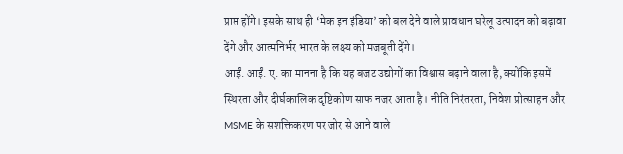प्राप्त होंगे। इसके साथ ही ‘मेक इन इंडिया’ को बल देने वाले प्रावधान घरेलू उत्पादन को बढ़ावा देंगे और आत्मनिर्भर भारत के लक्ष्य को मजबूती देंगे।
आईं. आईं. ए. का मानना है कि यह बजट उद्योगों का विश्वास बढ़ाने वाला है, क्योंकि इसमें स्थिरता और दीर्घकालिक दृष्टिकोण साफ नजर आता है। नीति निरंतरता, निवेश प्रोत्साहन और MSME के सशक्तिकरण पर जोर से आने वाले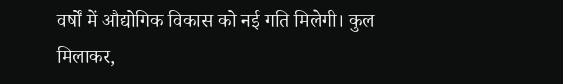वर्षों में औद्योगिक विकास को नई गति मिलेगी। कुल मिलाकर,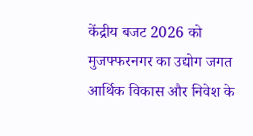केंद्रीय बजट 2026 को मुजफ्फरनगर का उद्योग जगत आर्थिक विकास और निवेश के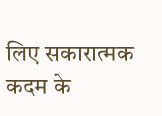लिए सकारात्मक कदम के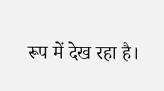रूप में देख रहा है।